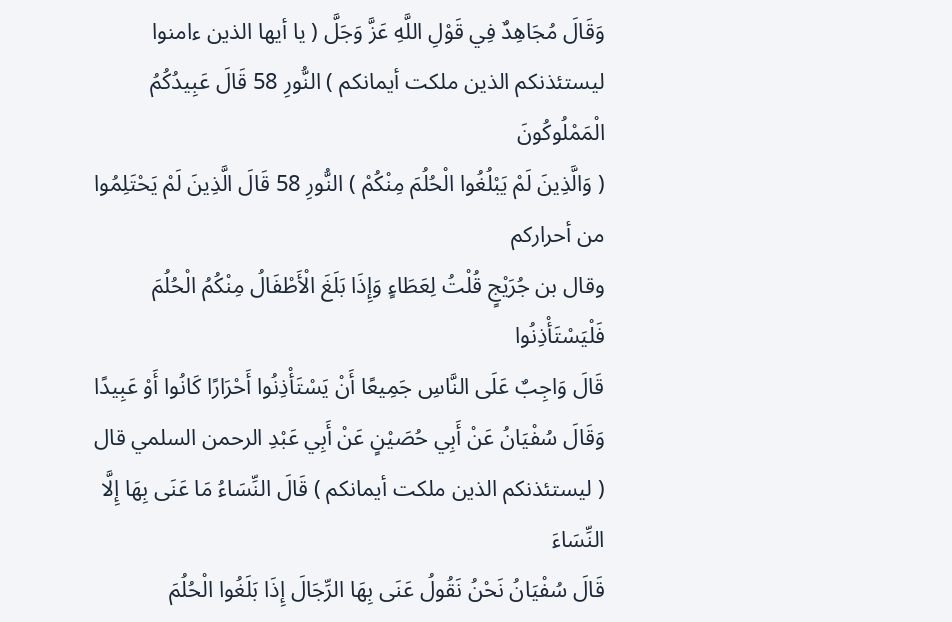وَقَالَ مُجَاهِدٌ فِي قَوْلِ اللَّهِ عَزَّ وَجَلَّ ( يا أيها الذين ءامنوا ليستئذنكم الذين ملكت أيمانكم ) النُّورِ 58 قَالَ عَبِيدُكُمُ الْمَمْلُوكُونَ
( وَالَّذِينَ لَمْ يَبْلُغُوا الْحُلُمَ مِنْكُمْ ) النُّورِ 58 قَالَ الَّذِينَ لَمْ يَحْتَلِمُوا من أحراركم
وقال بن جُرَيْجٍ قُلْتُ لِعَطَاءٍ وَإِذَا بَلَغَ الْأَطْفَالُ مِنْكُمُ الْحُلُمَ فَلْيَسْتَأْذِنُوا
قَالَ وَاجِبٌ عَلَى النَّاسِ جَمِيعًا أَنْ يَسْتَأْذِنُوا أَحْرَارًا كَانُوا أَوْ عَبِيدًا
وَقَالَ سُفْيَانُ عَنْ أَبِي حُصَيْنٍ عَنْ أَبِي عَبْدِ الرحمن السلمي قال ( ليستئذنكم الذين ملكت أيمانكم ) قَالَ النِّسَاءُ مَا عَنَى بِهَا إِلَّا النِّسَاءَ
قَالَ سُفْيَانُ نَحْنُ نَقُولُ عَنَى بِهَا الرِّجَالَ إِذَا بَلَغُوا الْحُلُمَ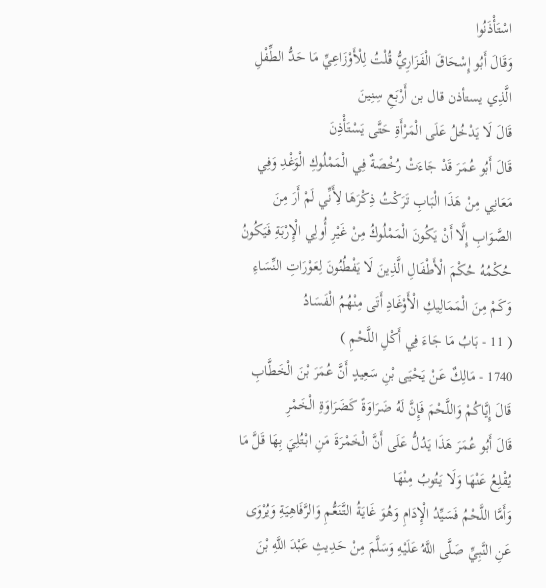اسْتَأْذَنُوا
وَقَالَ أَبُو إِسْحَاقَ الْفَزَارِيُّ قُلْتُ لِلْأَوْزَاعِيِّ مَا حَدُّ الطِّفْلِ الَّذِي يستأذن قال بن أَرْبَعِ سِنِينَ
قَالَ لَا يَدْخُلُ عَلَى الْمَرْأَةِ حَتَّى يَسْتَأْذِنَ
قَالَ أَبُو عُمَرَ قَدْ جَاءَتْ رُخْصَةٌ فِي الْمَمْلُوكِ الْوَغْدِ وَفِي مَعَانِي مِنْ هَذَا الْبَابِ تَرَكْتُ ذِكْرَهَا لِأَنِّي لَمْ أَرَ مِنَ الصَّوَابِ إِلَّا أَنْ يَكُونَ الْمَمْلُوكُ مِنْ غَيْرِ أُولِي الْإِرْبَةِ فَيَكُونُ حُكْمُهُ حُكْمَ الْأَطْفَالِ الَّذِينَ لَا يَفْطُنُونَ لِعَوْرَاتِ النِّسَاءِ وَكَمْ مِنَ الْمَمَالِيكِ الْأَوْغَادِ أَتَى مِنْهُمُ الْفَسَادُ
( 11 - بَابُ مَا جَاءَ فِي أَكْلِ اللَّحْمِ )
1740 - مَالِكٌ عَنْ يَحْيَى بْنِ سَعِيدٍ أَنَّ عُمَرَ بْنَ الْخَطَّابِ قَالَ إِيَّاكُمْ وَاللَّحْمَ فَإِنَّ لَهُ ضَرَاوَةً كَضَرَاوَةِ الْخَمْرِ
قَالَ أَبُو عُمَرَ هَذَا يَدُلُّ عَلَى أَنَّ الْخَمْرَةَ مَنِ ابْتُلِيَ بِهَا قَلَّ مَا يُقْلِعُ عَنْهَا وَلَا يَتُوبُ مِنْهَا
وَأَمَّا اللَّحْمُ فَسَيِّدُ الْإِدَامِ وَهُوَ غَايَةُ التَّنَعُّمِ وَالرَّفَاهِيَةِ وَيُرْوَى عَنِ النَّبِيِّ صَلَّى اللَّهُ عَلَيْهِ وَسَلَّمَ مِنْ حَدِيثِ عَبْدَ اللَّهِ بْنَ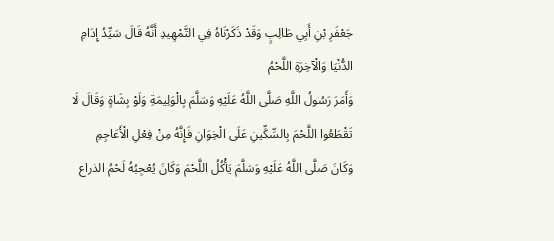جَعْفَرِ بْنِ أَبِي طَالِبٍ وَقَدْ ذَكَرْنَاهُ فِي التَّمْهِيدِ أَنَّهُ قَالَ سَيِّدُ إِدَامِ الدُّنْيَا وَالْآخِرَةِ اللَّحْمُ
وَأَمَرَ رَسُولُ اللَّهِ صَلَّى اللَّهُ عَلَيْهِ وَسَلَّمَ بِالْوَلِيمَةِ وَلَوْ بِشَاةٍ وَقَالَ لَا تَقْطَعُوا اللَّحْمَ بِالسِّكِّينِ عَلَى الْخِوَانِ فَإِنَّهُ مِنْ فِعْلِ الْأَعَاجِمِ
وَكَانَ صَلَّى اللَّهُ عَلَيْهِ وَسَلَّمَ يَأْكُلُ اللَّحْمَ وَكَانَ يُعْجِبُهُ لَحْمُ الذراع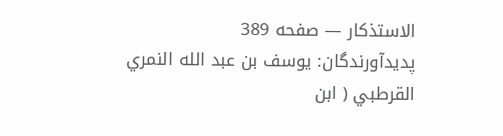الاستذكار — صفحه 389
پدیدآورندگان: يوسف بن عبد الله النمري القرطبي ( ابن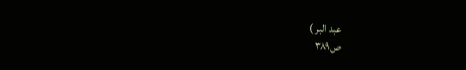عبد البر )
ص۳۸۹